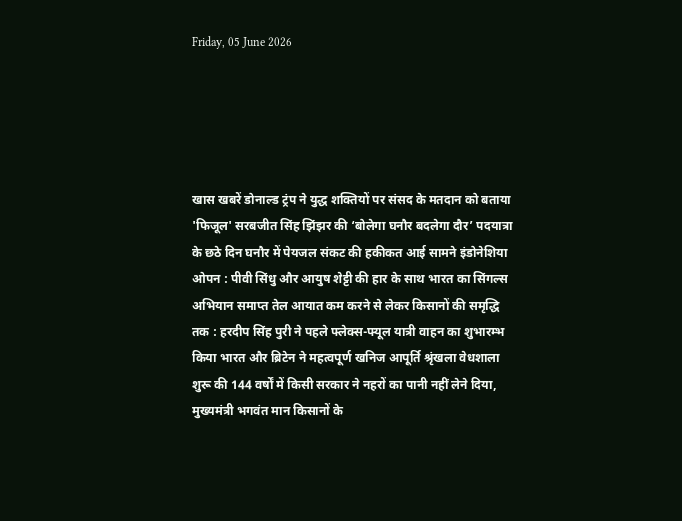Friday, 05 June 2026





खास खबरें डोनाल्ड ट्रंप ने युद्ध शक्तियों पर संसद के मतदान को बताया 'फिजूल' सरबजीत सिंह झिंझर की ‘बोलेगा घनौर बदलेगा दौर’ पदयात्रा के छठे दिन घनौर में पेयजल संकट की हकीकत आई सामने इंडोनेशिया ओपन : पीवी सिंधु और आयुष शेट्टी की हार के साथ भारत का सिंगल्स अभियान समाप्त तेल आयात कम करने से लेकर किसानों की समृद्धि तक : हरदीप सिंह पुरी ने पहले फ्लेक्स-फ्यूल यात्री वाहन का शुभारम्भ किया भारत और ब्रिटेन ने महत्वपूर्ण खनिज आपूर्ति श्रृंखला वेधशाला शुरू की 144 वर्षों में किसी सरकार ने नहरों का पानी नहीं लेने दिया, मुख्यमंत्री भगवंत मान किसानों के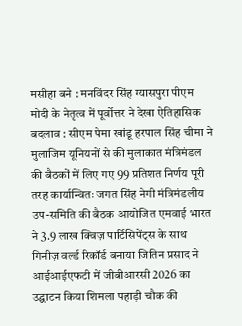मसीहा बने : मनविंदर सिंह ग्यासपुरा पीएम मोदी के नेतृत्व में पूर्वोत्तर ने देखा ऐतिहासिक बदलाव : सीएम पेमा खांडू हरपाल सिंह चीमा ने मुलाजिम यूनियनों से की मुलाकात मंत्रिमंडल की बैठकों में लिए गए 99 प्रतिशत निर्णय पूरी तरह कार्यान्वितः जगत सिंह नेगी मंत्रिमंडलीय उप-समिति की बैठक आयोजित एमवाई भारत ने 3.9 लाख क्विज़ पार्टिसिपेंट्स के साथ गिनीज़ वर्ल्ड रिकॉर्ड बनाया जितिन प्रसाद ने आईआईएफटी में जीबीआरसी 2026 का उद्घाटन किया शिमला पहाड़ी चौक की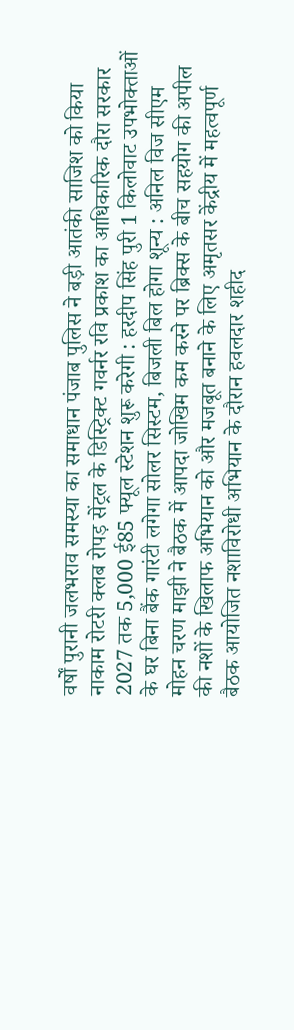वर्षों पुरानी जलभराव समस्या का समाधान पंजाब पुलिस ने बड़ी आतंकी साजिश को किया नाकाम रोटरी क्लब रोपड़ सेंट्रल के डिस्ट्रिक्ट गवर्नर रवि प्रकाश का आधिकारिक दौरा सरकार 2027 तक 5,000 ई85 फ्यूल स्टेशन शुरू करेगी : हरदीप सिंह पुरी 1 किलोवाट उपभोक्ताओं के घर बिना बैंक गारंटी लगेगा सोलर सिस्टम, बिजली बिल होगा शून्य : अनिल विज सीएम मोहन चरण माझी ने बैठक में आपदा जोखिम कम करने पर ब्रिक्‍स के बीच सहयोग की अपील की नशों के खिलाफ अभियान को और मजबूत बनाने के लिए अमृतसर केंद्रीय में महत्वपूर्ण बैठक आयोजित नशाविरोधी अभियान के दौरान हवलदार शहीद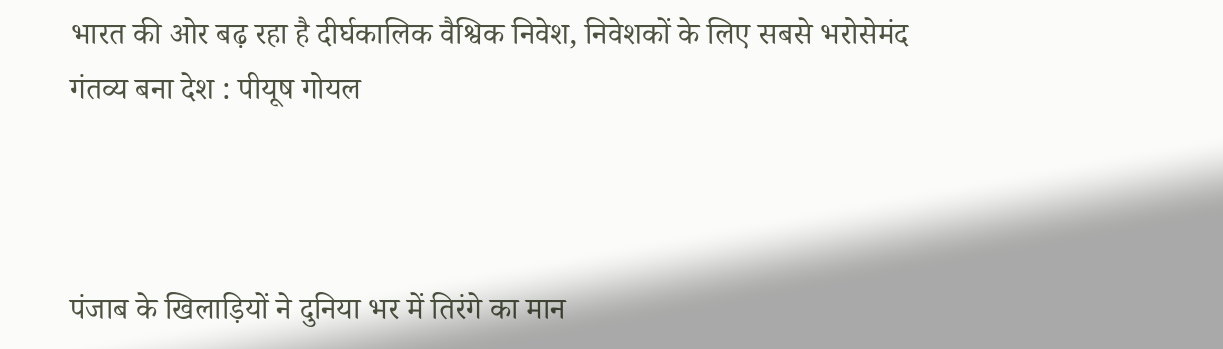भारत की ओर बढ़ रहा है दीर्घकालिक वैश्विक निवेश, निवेशकों के लिए सबसे भरोसेमंद गंतव्य बना देश : पीयूष गोयल



पंजाब के खिलाड़ियों ने दुनिया भर में तिरंगे का मान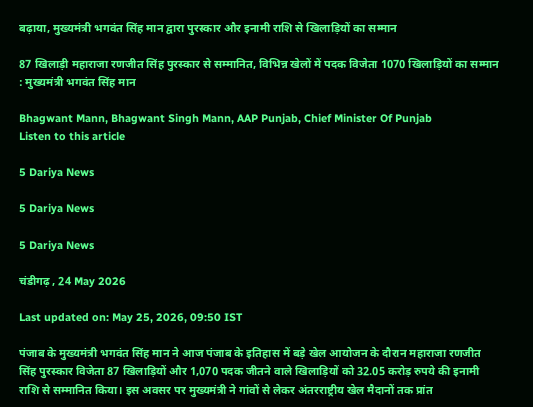बढ़ाया, मुख्यमंत्री भगवंत सिंह मान द्वारा पुरस्कार और इनामी राशि से खिलाड़ियों का सम्मान

87 खिलाड़ी महाराजा रणजीत सिंह पुरस्कार से सम्मानित, विभिन्न खेलों में पदक विजेता 1070 खिलाड़ियों का सम्मान : मुख्यमंत्री भगवंत सिंह मान

Bhagwant Mann, Bhagwant Singh Mann, AAP Punjab, Chief Minister Of Punjab
Listen to this article

5 Dariya News

5 Dariya News

5 Dariya News

चंडीगढ़ , 24 May 2026

Last updated on: May 25, 2026, 09:50 IST

पंजाब के मुख्यमंत्री भगवंत सिंह मान ने आज पंजाब के इतिहास में बड़े खेल आयोजन के दौरान महाराजा रणजीत सिंह पुरस्कार विजेता 87 खिलाड़ियों और 1,070 पदक जीतने वाले खिलाड़ियों को 32.05 करोड़ रुपये की इनामी राशि से सम्मानित किया। इस अवसर पर मुख्यमंत्री ने गांवों से लेकर अंतरराष्ट्रीय खेल मैदानों तक प्रांत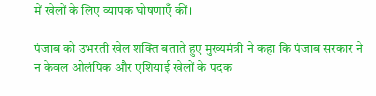में खेलों के लिए व्यापक घोषणाएँ कीं।

पंजाब को उभरती खेल शक्ति बताते हुए मुख्यमंत्री ने कहा कि पंजाब सरकार ने न केवल ओलंपिक और एशियाई खेलों के पदक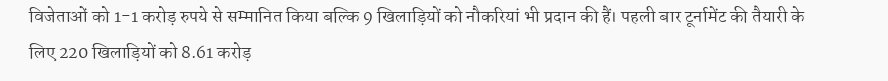विजेताओं को 1-1 करोड़ रुपये से सम्मानित किया बल्कि 9 खिलाड़ियों को नौकरियां भी प्रदान की हैं। पहली बार टूर्नामेंट की तैयारी के लिए 220 खिलाड़ियों को 8.61 करोड़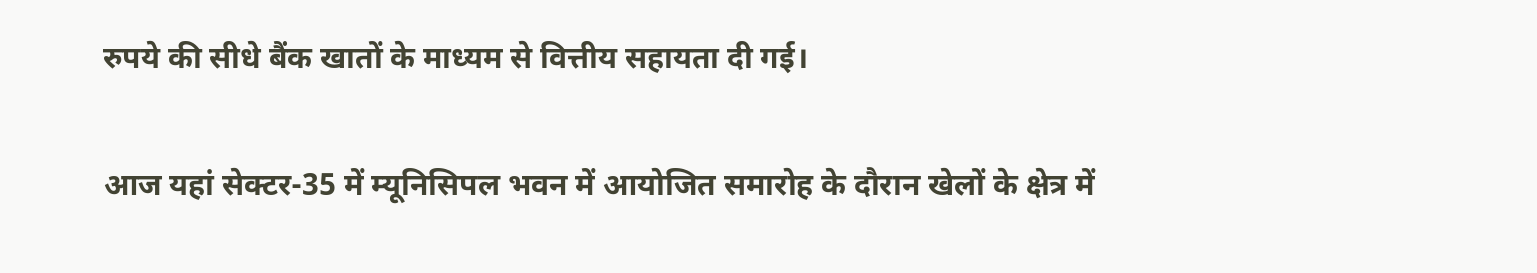रुपये की सीधे बैंक खातों के माध्यम से वित्तीय सहायता दी गई।

आज यहां सेक्टर-35 में म्यूनिसिपल भवन में आयोजित समारोह के दौरान खेलों के क्षेत्र में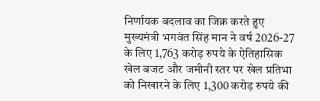निर्णायक बदलाव का जिक्र करते हुए मुख्यमंत्री भगवंत सिंह मान ने वर्ष 2026-27 के लिए 1,763 करोड़ रुपये के ऐतिहासिक खेल बजट और जमीनी स्तर पर खेल प्रतिभा को निखारने के लिए 1,300 करोड़ रुपये की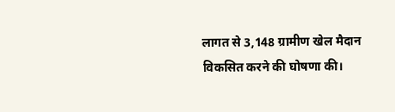लागत से 3,148 ग्रामीण खेल मैदान विकसित करने की घोषणा की।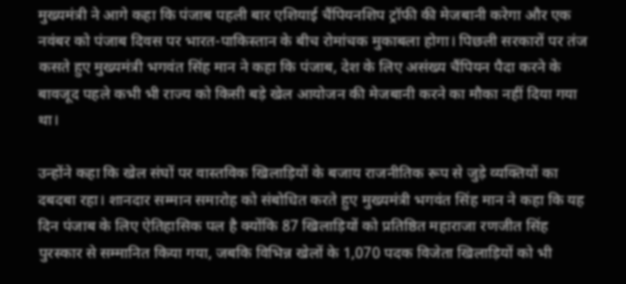मुख्यमंत्री ने आगे कहा कि पंजाब पहली बार एशियाई चैंपियनशिप ट्रॉफी की मेजबानी करेगा और एक नवंबर को पंजाब दिवस पर भारत-पाकिस्तान के बीच रोमांचक मुकाबला होगा। पिछली सरकारों पर तंज कसते हुए मुख्यमंत्री भगवंत सिंह मान ने कहा कि पंजाब, देश के लिए असंख्य चैंपियन पैदा करने के बावजूद पहले कभी भी राज्य को किसी बड़े खेल आयोजन की मेजबानी करने का मौका नहीं दिया गया था।

उन्होंने कहा कि खेल संघों पर वास्तविक खिलाड़ियों के बजाय राजनीतिक रूप से जुड़े व्यक्तियों का दबदबा रहा। शानदार सम्मान समारोह को संबोधित करते हुए मुख्यमंत्री भगवंत सिंह मान ने कहा कि यह दिन पंजाब के लिए ऐतिहासिक पल है क्योंकि 87 खिलाड़ियों को प्रतिष्ठित महाराजा रणजीत सिंह पुरस्कार से सम्मानित किया गया, जबकि विभिन्न खेलों के 1,070 पदक विजेता खिलाड़ियों को भी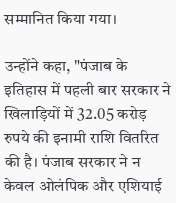सम्मानित किया गया।

उन्होंने कहा, "पंजाब के इतिहास में पहली बार सरकार ने खिलाड़ियों में 32.05 करोड़ रुपये की इनामी राशि वितरित की है। पंजाब सरकार ने न केवल ओलंपिक और एशियाई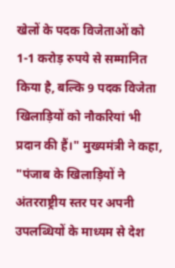खेलों के पदक विजेताओं को 1-1 करोड़ रुपये से सम्मानित किया है, बल्कि 9 पदक विजेता खिलाड़ियों को नौकरियां भी प्रदान की हैं।" मुख्यमंत्री ने कहा, "पंजाब के खिलाड़ियों ने अंतरराष्ट्रीय स्तर पर अपनी उपलब्धियों के माध्यम से देश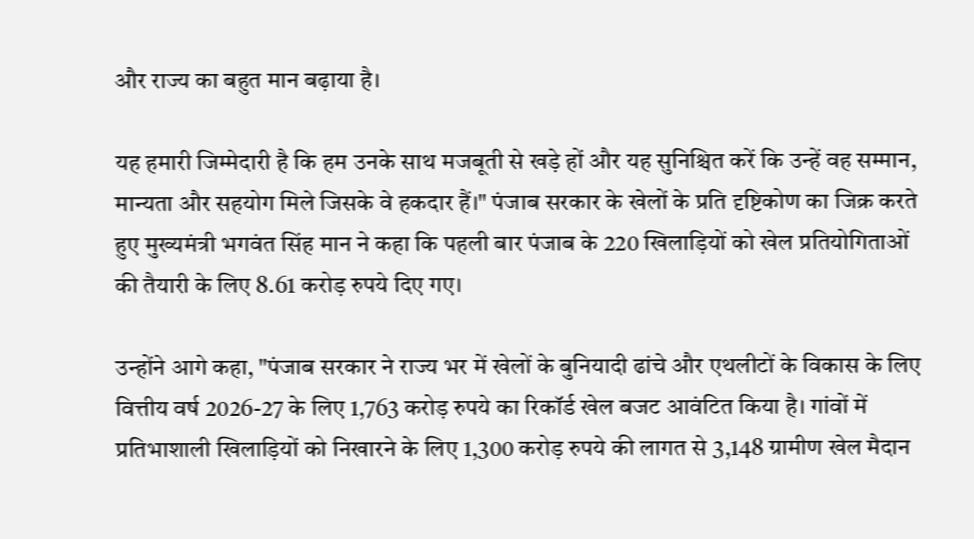और राज्य का बहुत मान बढ़ाया है।

यह हमारी जिम्मेदारी है कि हम उनके साथ मजबूती से खड़े हों और यह सुनिश्चित करें कि उन्हें वह सम्मान, मान्यता और सहयोग मिले जिसके वे हकदार हैं।" पंजाब सरकार के खेलों के प्रति दृष्टिकोण का जिक्र करते हुए मुख्यमंत्री भगवंत सिंह मान ने कहा कि पहली बार पंजाब के 220 खिलाड़ियों को खेल प्रतियोगिताओं की तैयारी के लिए 8.61 करोड़ रुपये दिए गए।

उन्होंने आगे कहा, "पंजाब सरकार ने राज्य भर में खेलों के बुनियादी ढांचे और एथलीटों के विकास के लिए वित्तीय वर्ष 2026-27 के लिए 1,763 करोड़ रुपये का रिकॉर्ड खेल बजट आवंटित किया है। गांवों में प्रतिभाशाली खिलाड़ियों को निखारने के लिए 1,300 करोड़ रुपये की लागत से 3,148 ग्रामीण खेल मैदान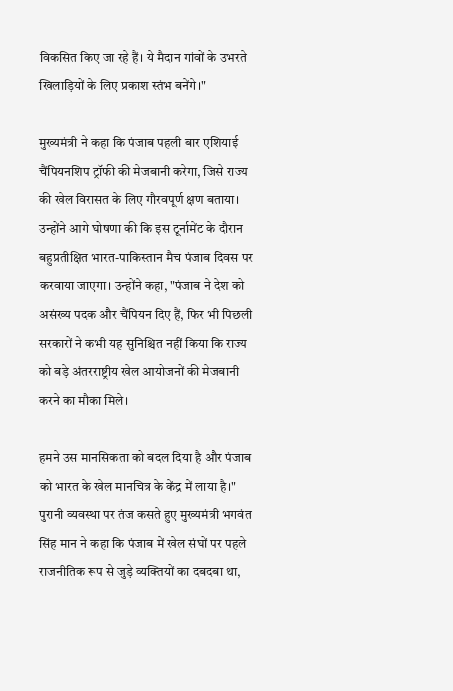विकसित किए जा रहे हैं। ये मैदान गांवों के उभरते खिलाड़ियों के लिए प्रकाश स्तंभ बनेंगे।"

मुख्यमंत्री ने कहा कि पंजाब पहली बार एशियाई चैंपियनशिप ट्रॉफी की मेजबानी करेगा, जिसे राज्य की खेल विरासत के लिए गौरवपूर्ण क्षण बताया। उन्होंने आगे घोषणा की कि इस टूर्नामेंट के दौरान बहुप्रतीक्षित भारत-पाकिस्तान मैच पंजाब दिवस पर करवाया जाएगा। उन्होंने कहा, "पंजाब ने देश को असंख्य पदक और चैंपियन दिए हैं, फिर भी पिछली सरकारों ने कभी यह सुनिश्चित नहीं किया कि राज्य को बड़े अंतरराष्ट्रीय खेल आयोजनों की मेजबानी करने का मौका मिले।

हमने उस मानसिकता को बदल दिया है और पंजाब को भारत के खेल मानचित्र के केंद्र में लाया है।" पुरानी व्यवस्था पर तंज कसते हुए मुख्यमंत्री भगवंत सिंह मान ने कहा कि पंजाब में खेल संघों पर पहले राजनीतिक रूप से जुड़े व्यक्तियों का दबदबा था,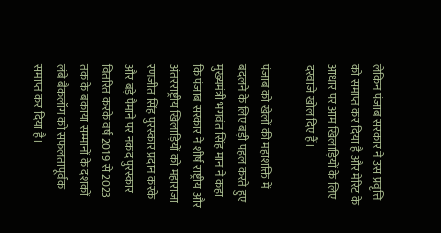लेकिन पंजाब सरकार ने उस प्रवृत्ति को समाप्त कर दिया है और मेरिट के आधार पर आम खिलाड़ियों के लिए दरवाजे खोल दिए हैं।

पंजाब को खेलों की महाशक्ति में बदलने के लिए बड़ी पहल करते हुए मुख्यमंत्री भगवंत सिंह मान ने कहा कि पंजाब सरकार ने शीर्ष राष्ट्रीय और अंतरराष्ट्रीय खिलाड़ियों को महाराजा रणजीत सिंह पुरस्कार प्रदान करके और बड़े पैमाने पर नकद पुरस्कार वितरित करके वर्ष 2019 से 2023 तक के बकाया सम्मानों के दशकों लंबे बैकलॉग को सफलतापूर्वक समाप्त कर दिया है।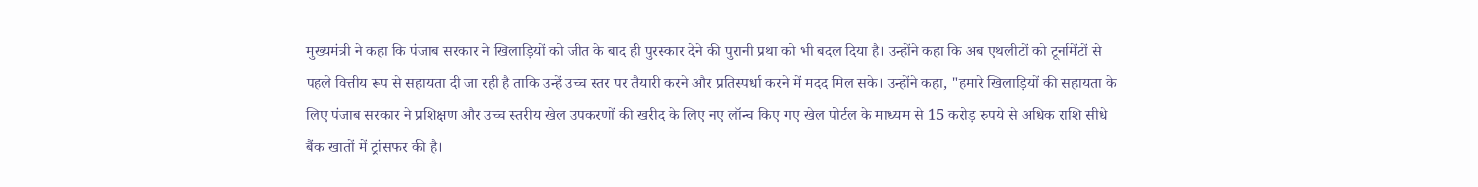मुख्यमंत्री ने कहा कि पंजाब सरकार ने खिलाड़ियों को जीत के बाद ही पुरस्कार देने की पुरानी प्रथा को भी बदल दिया है। उन्होंने कहा कि अब एथलीटों को टूर्नामेंटों से पहले वित्तीय रूप से सहायता दी जा रही है ताकि उन्हें उच्च स्तर पर तैयारी करने और प्रतिस्पर्धा करने में मदद मिल सके। उन्होंने कहा, "हमारे खिलाड़ियों की सहायता के लिए पंजाब सरकार ने प्रशिक्षण और उच्च स्तरीय खेल उपकरणों की खरीद के लिए नए लॉन्च किए गए खेल पोर्टल के माध्यम से 15 करोड़ रुपये से अधिक राशि सीधे बैंक खातों में ट्रांसफर की है।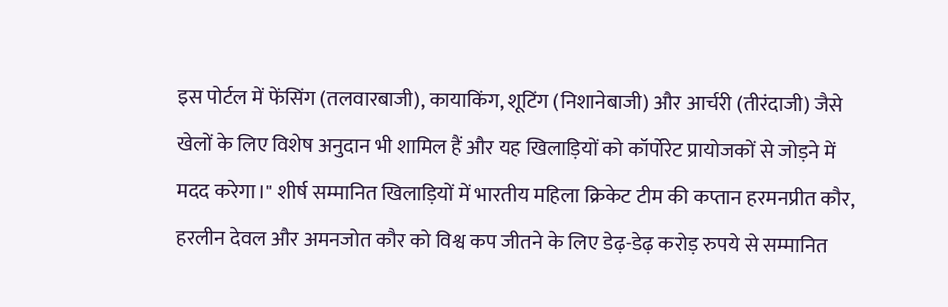इस पोर्टल में फेंसिंग (तलवारबाजी), कायाकिंग, शूटिंग (निशानेबाजी) और आर्चरी (तीरंदाजी) जैसे खेलों के लिए विशेष अनुदान भी शामिल हैं और यह खिलाड़ियों को कॉर्पोरेट प्रायोजकों से जोड़ने में मदद करेगा।" शीर्ष सम्मानित खिलाड़ियों में भारतीय महिला क्रिकेट टीम की कप्तान हरमनप्रीत कौर, हरलीन देवल और अमनजोत कौर को विश्व कप जीतने के लिए डेढ़-डेढ़ करोड़ रुपये से सम्मानित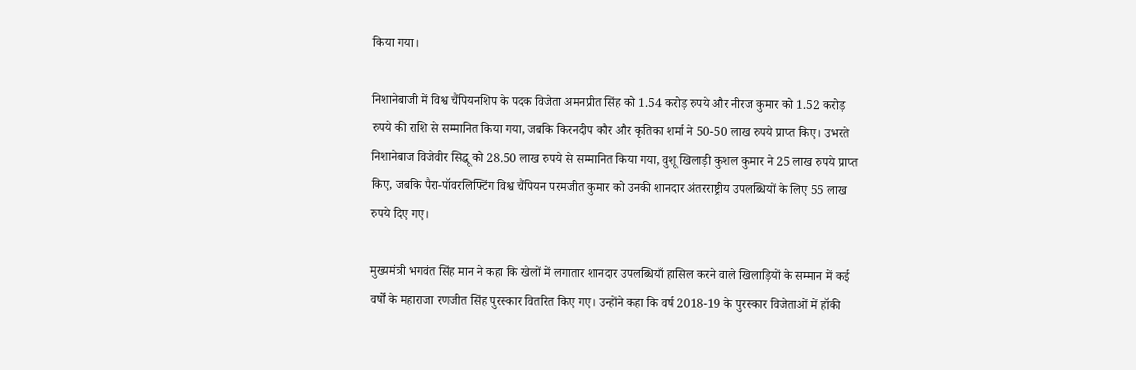किया गया।

निशानेबाजी में विश्व चैंपियनशिप के पदक विजेता अमनप्रीत सिंह को 1.54 करोड़ रुपये और नीरज कुमार को 1.52 करोड़ रुपये की राशि से सम्मानित किया गया, जबकि किरनदीप कौर और कृतिका शर्मा ने 50-50 लाख रुपये प्राप्त किए। उभरते निशानेबाज विजेवीर सिद्धू को 28.50 लाख रुपये से सम्मानित किया गया, वुशू खिलाड़ी कुशल कुमार ने 25 लाख रुपये प्राप्त किए, जबकि पैरा-पॉवरलिफ्टिंग विश्व चैंपियन परमजीत कुमार को उनकी शानदार अंतरराष्ट्रीय उपलब्धियों के लिए 55 लाख रुपये दिए गए।

मुख्यमंत्री भगवंत सिंह मान ने कहा कि खेलों में लगातार शानदार उपलब्धियाँ हासिल करने वाले खिलाड़ियों के सम्मान में कई वर्षों के महाराजा रणजीत सिंह पुरस्कार वितरित किए गए। उन्होंने कहा कि वर्ष 2018-19 के पुरस्कार विजेताओं में हॉकी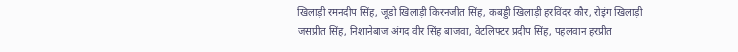खिलाड़ी रमनदीप सिंह, जूडो खिलाड़ी किरनजीत सिंह, कबड्डी खिलाड़ी हरविंदर कौर, रोइंग खिलाड़ी जसप्रीत सिंह, निशानेबाज अंगद वीर सिंह बाजवा, वेटलिफ्टर प्रदीप सिंह, पहलवान हरप्रीत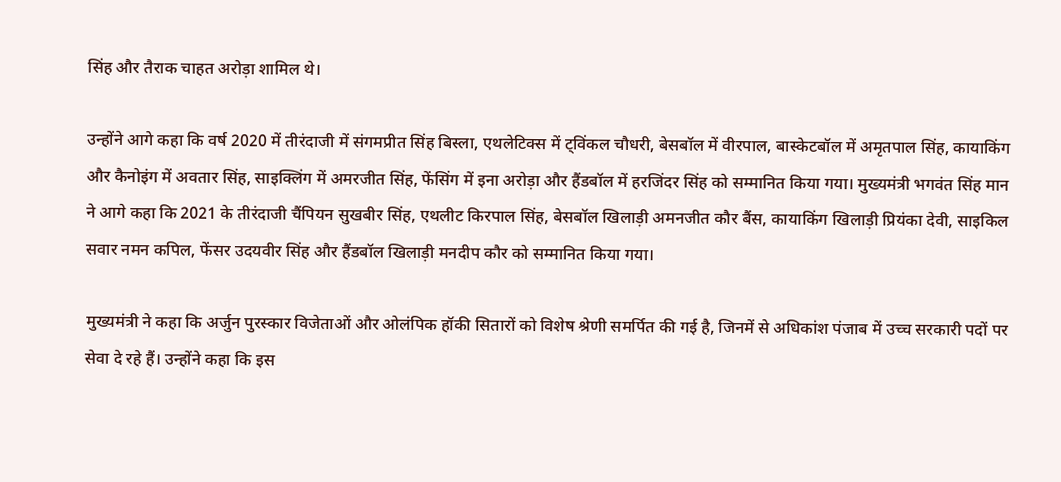सिंह और तैराक चाहत अरोड़ा शामिल थे।

उन्होंने आगे कहा कि वर्ष 2020 में तीरंदाजी में संगमप्रीत सिंह बिस्ला, एथलेटिक्स में ट्विंकल चौधरी, बेसबॉल में वीरपाल, बास्केटबॉल में अमृतपाल सिंह, कायाकिंग और कैनोइंग में अवतार सिंह, साइक्लिंग में अमरजीत सिंह, फेंसिंग में इना अरोड़ा और हैंडबॉल में हरजिंदर सिंह को सम्मानित किया गया। मुख्यमंत्री भगवंत सिंह मान ने आगे कहा कि 2021 के तीरंदाजी चैंपियन सुखबीर सिंह, एथलीट किरपाल सिंह, बेसबॉल खिलाड़ी अमनजीत कौर बैंस, कायाकिंग खिलाड़ी प्रियंका देवी, साइकिल सवार नमन कपिल, फेंसर उदयवीर सिंह और हैंडबॉल खिलाड़ी मनदीप कौर को सम्मानित किया गया।

मुख्यमंत्री ने कहा कि अर्जुन पुरस्कार विजेताओं और ओलंपिक हॉकी सितारों को विशेष श्रेणी समर्पित की गई है, जिनमें से अधिकांश पंजाब में उच्च सरकारी पदों पर सेवा दे रहे हैं। उन्होंने कहा कि इस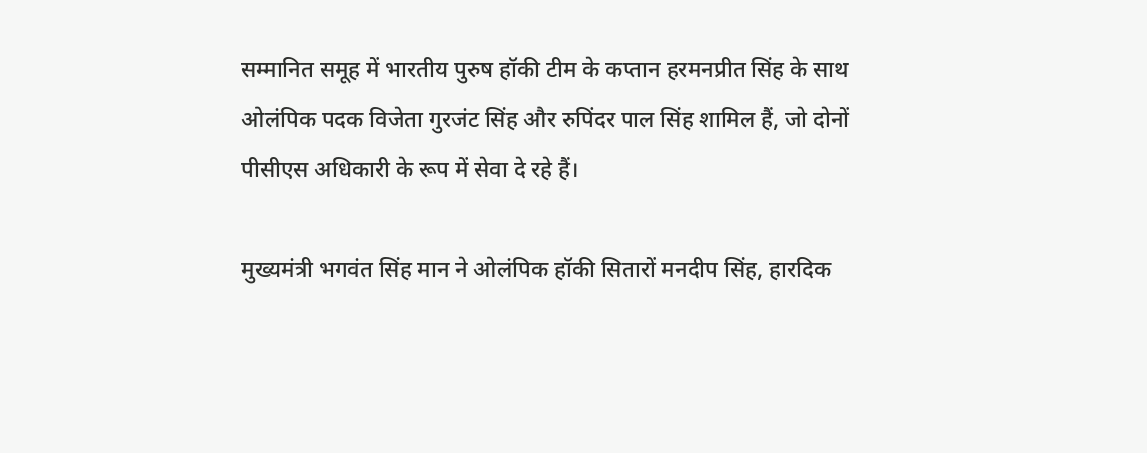सम्मानित समूह में भारतीय पुरुष हॉकी टीम के कप्तान हरमनप्रीत सिंह के साथ ओलंपिक पदक विजेता गुरजंट सिंह और रुपिंदर पाल सिंह शामिल हैं, जो दोनों पीसीएस अधिकारी के रूप में सेवा दे रहे हैं।

मुख्यमंत्री भगवंत सिंह मान ने ओलंपिक हॉकी सितारों मनदीप सिंह, हारदिक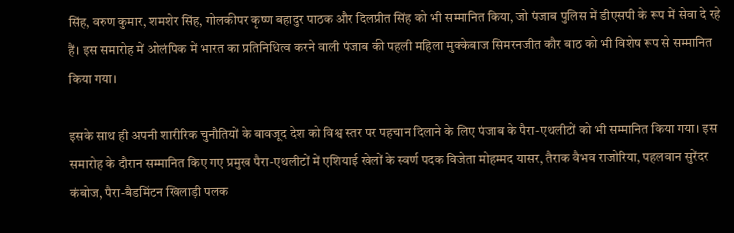सिंह, वरुण कुमार, शमशेर सिंह, गोलकीपर कृष्ण बहादुर पाठक और दिलप्रीत सिंह को भी सम्मानित किया, जो पंजाब पुलिस में डीएसपी के रूप में सेवा दे रहे हैं। इस समारोह में ओलंपिक में भारत का प्रतिनिधित्व करने वाली पंजाब की पहली महिला मुक्केबाज सिमरनजीत कौर बाठ को भी विशेष रूप से सम्मानित किया गया।

इसके साथ ही अपनी शारीरिक चुनौतियों के बावजूद देश को विश्व स्तर पर पहचान दिलाने के लिए पंजाब के पैरा-एथलीटों को भी सम्मानित किया गया। इस समारोह के दौरान सम्मानित किए गए प्रमुख पैरा-एथलीटों में एशियाई खेलों के स्वर्ण पदक विजेता मोहम्मद यासर, तैराक वैभव राजोरिया, पहलवान सुरेंदर कंबोज, पैरा-बैडमिंटन खिलाड़ी पलक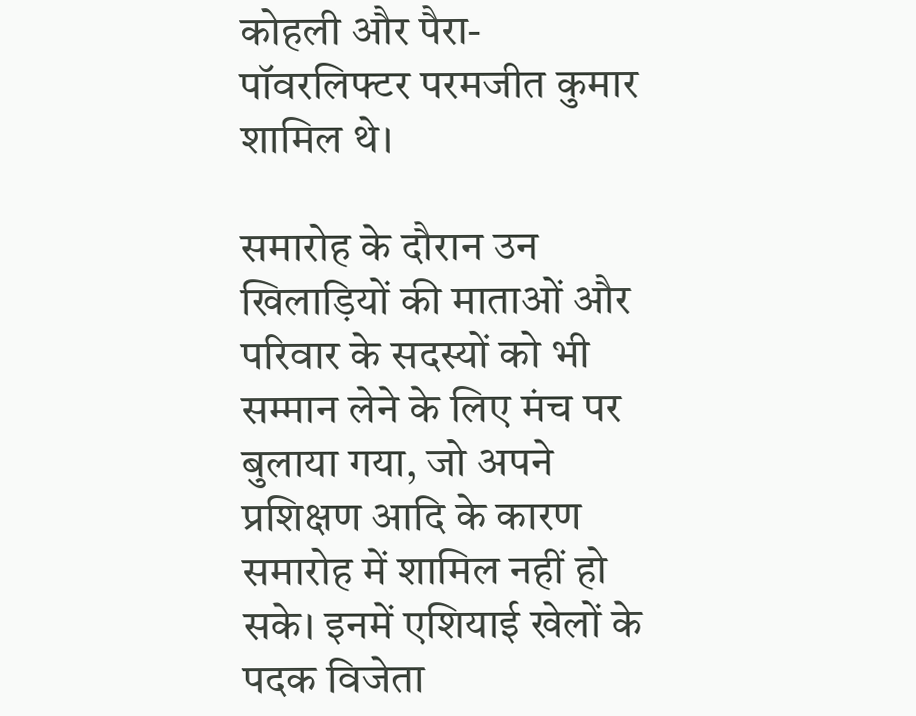कोहली और पैरा-पॉवरलिफ्टर परमजीत कुमार शामिल थे।

समारोह के दौरान उन खिलाड़ियों की माताओं और परिवार के सदस्यों को भी सम्मान लेने के लिए मंच पर बुलाया गया, जो अपने प्रशिक्षण आदि के कारण समारोह में शामिल नहीं हो सके। इनमें एशियाई खेलों के पदक विजेता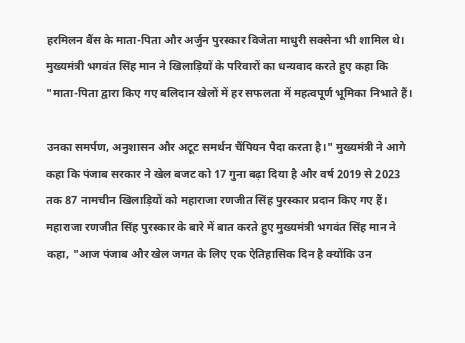हरमिलन बैंस के माता-पिता और अर्जुन पुरस्कार विजेता माधुरी सक्सेना भी शामिल थे। मुख्यमंत्री भगवंत सिंह मान ने खिलाड़ियों के परिवारों का धन्यवाद करते हुए कहा कि "माता-पिता द्वारा किए गए बलिदान खेलों में हर सफलता में महत्वपूर्ण भूमिका निभाते हैं।

उनका समर्पण, अनुशासन और अटूट समर्थन चैंपियन पैदा करता है।" मुख्यमंत्री ने आगे कहा कि पंजाब सरकार ने खेल बजट को 17 गुना बढ़ा दिया है और वर्ष 2019 से 2023 तक 87 नामचीन खिलाड़ियों को महाराजा रणजीत सिंह पुरस्कार प्रदान किए गए हैं। महाराजा रणजीत सिंह पुरस्कार के बारे में बात करते हुए मुख्यमंत्री भगवंत सिंह मान ने कहा, "आज पंजाब और खेल जगत के लिए एक ऐतिहासिक दिन है क्योंकि उन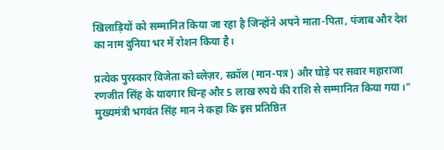खिलाड़ियों को सम्मानित किया जा रहा है जिन्होंने अपने माता-पिता, पंजाब और देश का नाम दुनिया भर में रोशन किया है।

प्रत्येक पुरस्कार विजेता को ब्लेज़र, स्क्रॉल (मान-पत्र) और घोड़े पर सवार महाराजा रणजीत सिंह के यादगार चिन्ह और 5 लाख रुपये की राशि से सम्मानित किया गया।" मुख्यमंत्री भगवंत सिंह मान ने कहा कि इस प्रतिष्ठित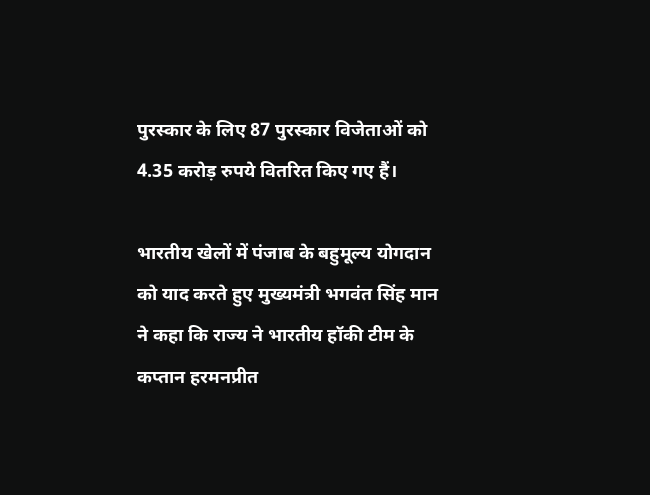पुरस्कार के लिए 87 पुरस्कार विजेताओं को 4.35 करोड़ रुपये वितरित किए गए हैं।

भारतीय खेलों में पंजाब के बहुमूल्य योगदान को याद करते हुए मुख्यमंत्री भगवंत सिंह मान ने कहा कि राज्य ने भारतीय हॉकी टीम के कप्तान हरमनप्रीत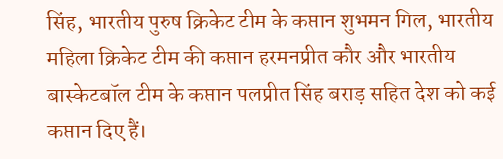सिंह, भारतीय पुरुष क्रिकेट टीम के कप्तान शुभमन गिल, भारतीय महिला क्रिकेट टीम की कप्तान हरमनप्रीत कौर और भारतीय बास्केटबॉल टीम के कप्तान पलप्रीत सिंह बराड़ सहित देश को कई कप्तान दिए हैं।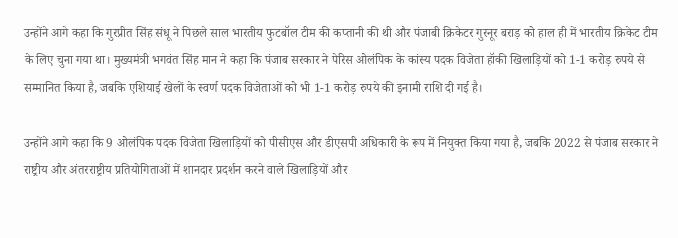उन्होंने आगे कहा कि गुरप्रीत सिंह संधू ने पिछले साल भारतीय फुटबॉल टीम की कप्तानी की थी और पंजाबी क्रिकेटर गुरनूर बराड़ को हाल ही में भारतीय क्रिकेट टीम के लिए चुना गया था। मुख्यमंत्री भगवंत सिंह मान ने कहा कि पंजाब सरकार ने पेरिस ओलंपिक के कांस्य पदक विजेता हॉकी खिलाड़ियों को 1-1 करोड़ रुपये से सम्मानित किया है, जबकि एशियाई खेलों के स्वर्ण पदक विजेताओं को भी 1-1 करोड़ रुपये की इनामी राशि दी गई है।

उन्होंने आगे कहा कि 9 ओलंपिक पदक विजेता खिलाड़ियों को पीसीएस और डीएसपी अधिकारी के रूप में नियुक्त किया गया है, जबकि 2022 से पंजाब सरकार ने राष्ट्रीय और अंतरराष्ट्रीय प्रतियोगिताओं में शानदार प्रदर्शन करने वाले खिलाड़ियों और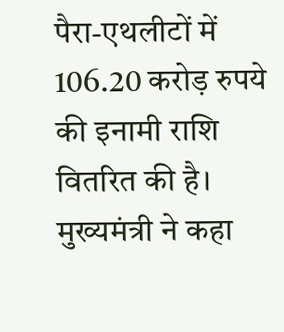पैरा-एथलीटों में 106.20 करोड़ रुपये की इनामी राशि वितरित की है। मुख्यमंत्री ने कहा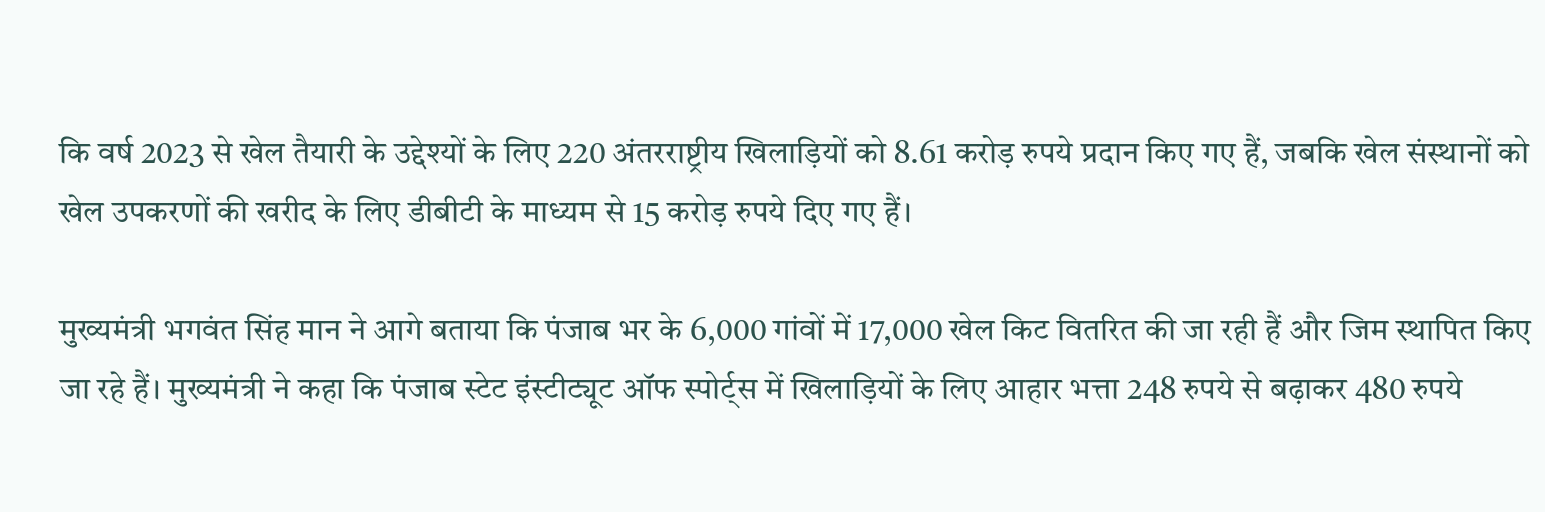कि वर्ष 2023 से खेल तैयारी के उद्देश्यों के लिए 220 अंतरराष्ट्रीय खिलाड़ियों को 8.61 करोड़ रुपये प्रदान किए गए हैं, जबकि खेल संस्थानों को खेल उपकरणों की खरीद के लिए डीबीटी के माध्यम से 15 करोड़ रुपये दिए गए हैं।

मुख्यमंत्री भगवंत सिंह मान ने आगे बताया कि पंजाब भर के 6,000 गांवों में 17,000 खेल किट वितरित की जा रही हैं और जिम स्थापित किए जा रहे हैं। मुख्यमंत्री ने कहा कि पंजाब स्टेट इंस्टीट्यूट ऑफ स्पोर्ट्स में खिलाड़ियों के लिए आहार भत्ता 248 रुपये से बढ़ाकर 480 रुपये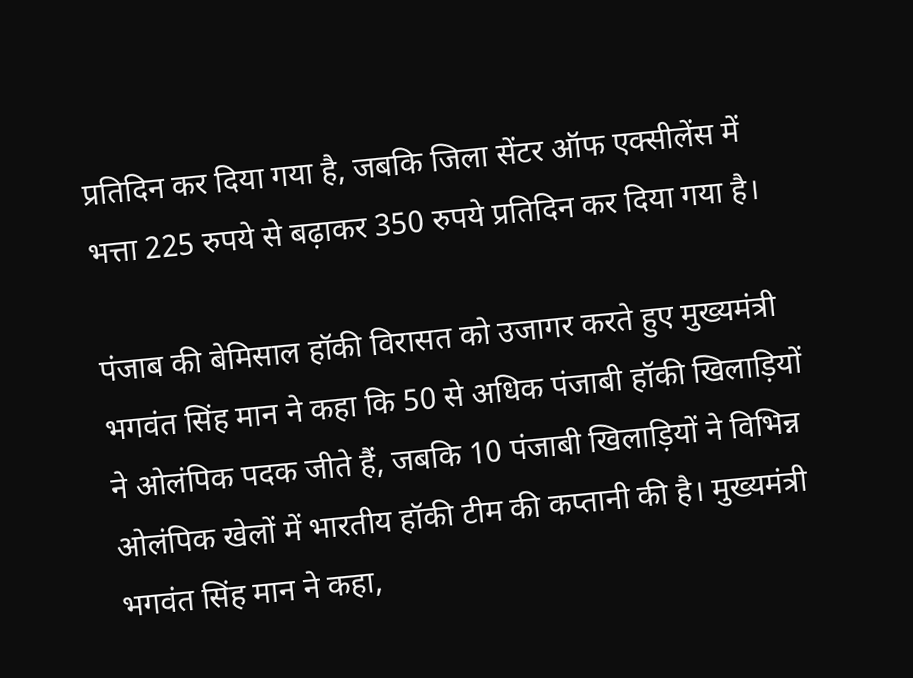प्रतिदिन कर दिया गया है, जबकि जिला सेंटर ऑफ एक्सीलेंस में भत्ता 225 रुपये से बढ़ाकर 350 रुपये प्रतिदिन कर दिया गया है।

पंजाब की बेमिसाल हॉकी विरासत को उजागर करते हुए मुख्यमंत्री भगवंत सिंह मान ने कहा कि 50 से अधिक पंजाबी हॉकी खिलाड़ियों ने ओलंपिक पदक जीते हैं, जबकि 10 पंजाबी खिलाड़ियों ने विभिन्न ओलंपिक खेलों में भारतीय हॉकी टीम की कप्तानी की है। मुख्यमंत्री भगवंत सिंह मान ने कहा,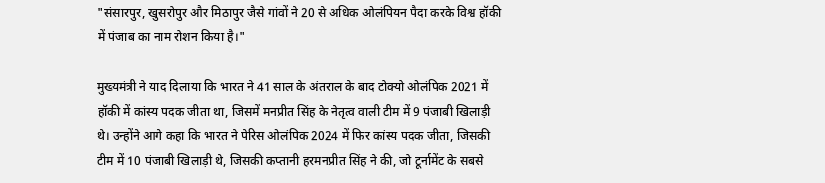"संसारपुर, खुसरोपुर और मिठापुर जैसे गांवों ने 20 से अधिक ओलंपियन पैदा करके विश्व हॉकी में पंजाब का नाम रोशन किया है।"

मुख्यमंत्री ने याद दिलाया कि भारत ने 41 साल के अंतराल के बाद टोक्यो ओलंपिक 2021 में हॉकी में कांस्य पदक जीता था, जिसमें मनप्रीत सिंह के नेतृत्व वाली टीम में 9 पंजाबी खिलाड़ी थे। उन्होंने आगे कहा कि भारत ने पेरिस ओलंपिक 2024 में फिर कांस्य पदक जीता, जिसकी टीम में 10 पंजाबी खिलाड़ी थे, जिसकी कप्तानी हरमनप्रीत सिंह ने की, जो टूर्नामेंट के सबसे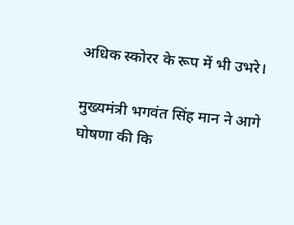अधिक स्कोरर के रूप में भी उभरे।

मुख्यमंत्री भगवंत सिंह मान ने आगे घोषणा की कि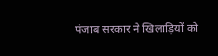पंजाब सरकार ने खिलाड़ियों को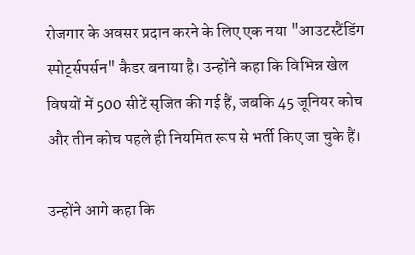रोजगार के अवसर प्रदान करने के लिए एक नया "आउटस्टैंडिंग स्पोर्ट्सपर्सन" कैडर बनाया है। उन्होंने कहा कि विभिन्न खेल विषयों में 500 सीटें सृजित की गई हैं, जबकि 45 जूनियर कोच और तीन कोच पहले ही नियमित रूप से भर्ती किए जा चुके हैं।

उन्होंने आगे कहा कि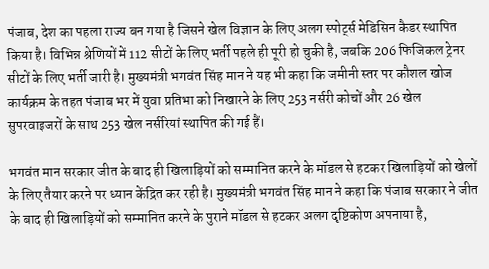पंजाब, देश का पहला राज्य बन गया है जिसने खेल विज्ञान के लिए अलग स्पोर्ट्स मेडिसिन कैडर स्थापित किया है। विभिन्न श्रेणियों में 112 सीटों के लिए भर्ती पहले ही पूरी हो चुकी है, जबकि 206 फिजिकल ट्रेनर सीटों के लिए भर्ती जारी है। मुख्यमंत्री भगवंत सिंह मान ने यह भी कहा कि जमीनी स्तर पर कौशल खोज कार्यक्रम के तहत पंजाब भर में युवा प्रतिभा को निखारने के लिए 253 नर्सरी कोचों और 26 खेल सुपरवाइजरों के साथ 253 खेल नर्सरियां स्थापित की गई हैं।

भगवंत मान सरकार जीत के बाद ही खिलाड़ियों को सम्मानित करने के मॉडल से हटकर खिलाड़ियों को खेलों के लिए तैयार करने पर ध्यान केंद्रित कर रही है। मुख्यमंत्री भगवंत सिंह मान ने कहा कि पंजाब सरकार ने जीत के बाद ही खिलाड़ियों को सम्मानित करने के पुराने मॉडल से हटकर अलग दृष्टिकोण अपनाया है,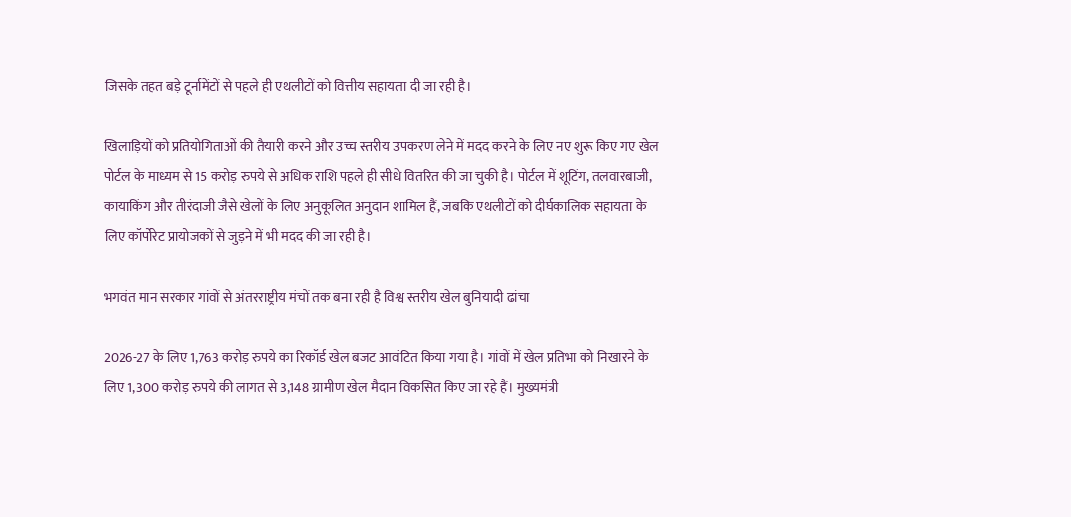जिसके तहत बड़े टूर्नामेंटों से पहले ही एथलीटों को वित्तीय सहायता दी जा रही है।

खिलाड़ियों को प्रतियोगिताओं की तैयारी करने और उच्च स्तरीय उपकरण लेने में मदद करने के लिए नए शुरू किए गए खेल पोर्टल के माध्यम से 15 करोड़ रुपये से अधिक राशि पहले ही सीधे वितरित की जा चुकी है। पोर्टल में शूटिंग, तलवारबाजी, कायाकिंग और तीरंदाजी जैसे खेलों के लिए अनुकूलित अनुदान शामिल हैं, जबकि एथलीटों को दीर्घकालिक सहायता के लिए कॉर्पोरेट प्रायोजकों से जुड़ने में भी मदद की जा रही है।

भगवंत मान सरकार गांवों से अंतरराष्ट्रीय मंचों तक बना रही है विश्व स्तरीय खेल बुनियादी ढांचा

2026-27 के लिए 1,763 करोड़ रुपये का रिकॉर्ड खेल बजट आवंटित किया गया है। गांवों में खेल प्रतिभा को निखारने के लिए 1,300 करोड़ रुपये की लागत से 3,148 ग्रामीण खेल मैदान विकसित किए जा रहे हैं। मुख्यमंत्री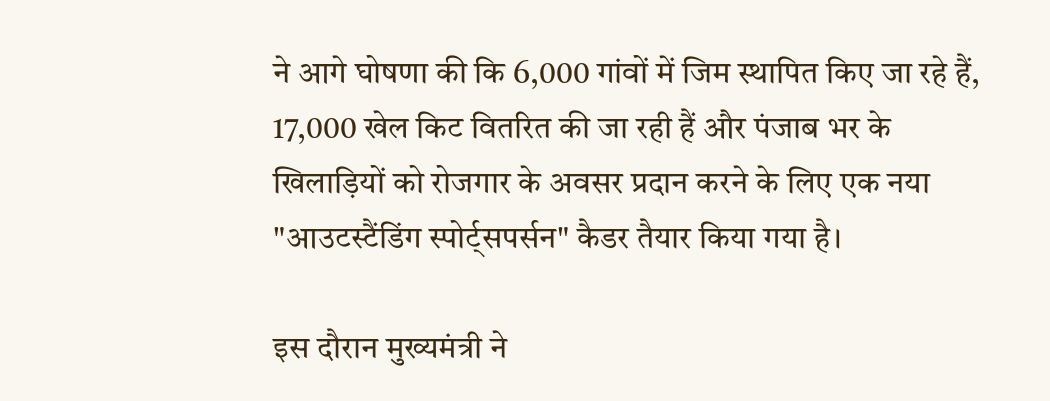ने आगे घोषणा की कि 6,000 गांवों में जिम स्थापित किए जा रहे हैं, 17,000 खेल किट वितरित की जा रही हैं और पंजाब भर के खिलाड़ियों को रोजगार के अवसर प्रदान करने के लिए एक नया "आउटस्टैंडिंग स्पोर्ट्सपर्सन" कैडर तैयार किया गया है।

इस दौरान मुख्यमंत्री ने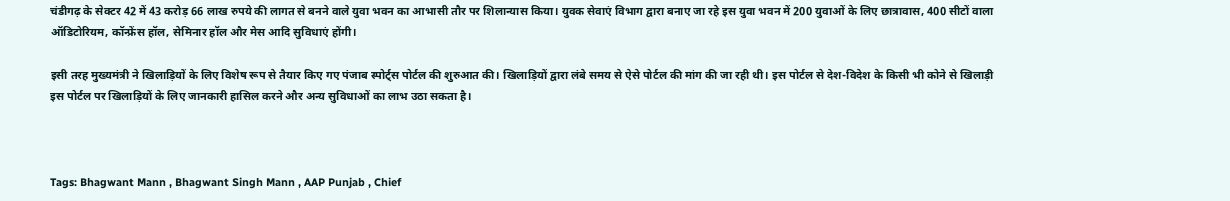चंडीगढ़ के सेक्टर 42 में 43 करोड़ 66 लाख रुपये की लागत से बनने वाले युवा भवन का आभासी तौर पर शिलान्यास किया। युवक सेवाएं विभाग द्वारा बनाए जा रहे इस युवा भवन में 200 युवाओं के लिए छात्रावास, 400 सीटों वाला ऑडिटोरियम, कॉन्फ्रेंस हॉल, सेमिनार हॉल और मेस आदि सुविधाएं होंगी।

इसी तरह मुख्यमंत्री ने खिलाड़ियों के लिए विशेष रूप से तैयार किए गए पंजाब स्पोर्ट्स पोर्टल की शुरुआत की। खिलाड़ियों द्वारा लंबे समय से ऐसे पोर्टल की मांग की जा रही थी। इस पोर्टल से देश-विदेश के किसी भी कोने से खिलाड़ी इस पोर्टल पर खिलाड़ियों के लिए जानकारी हासिल करने और अन्य सुविधाओं का लाभ उठा सकता है।



Tags: Bhagwant Mann , Bhagwant Singh Mann , AAP Punjab , Chief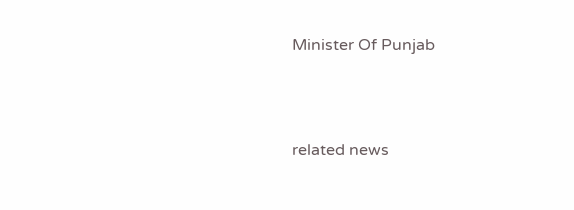Minister Of Punjab





related news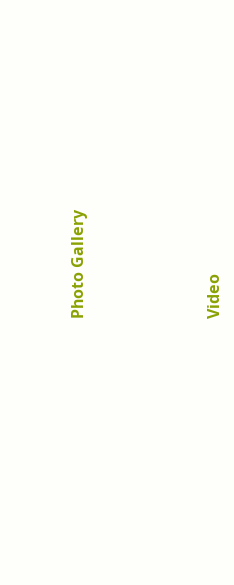Photo Gallery





Video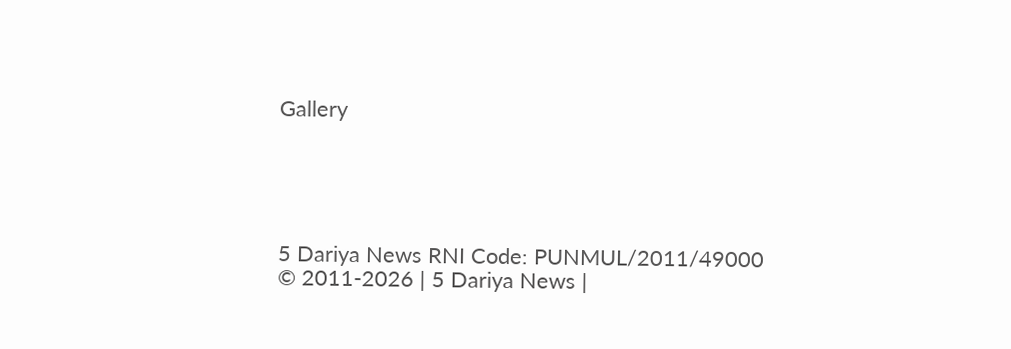Gallery





5 Dariya News RNI Code: PUNMUL/2011/49000
© 2011-2026 | 5 Dariya News |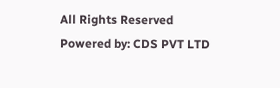All Rights Reserved
Powered by: CDS PVT LTD